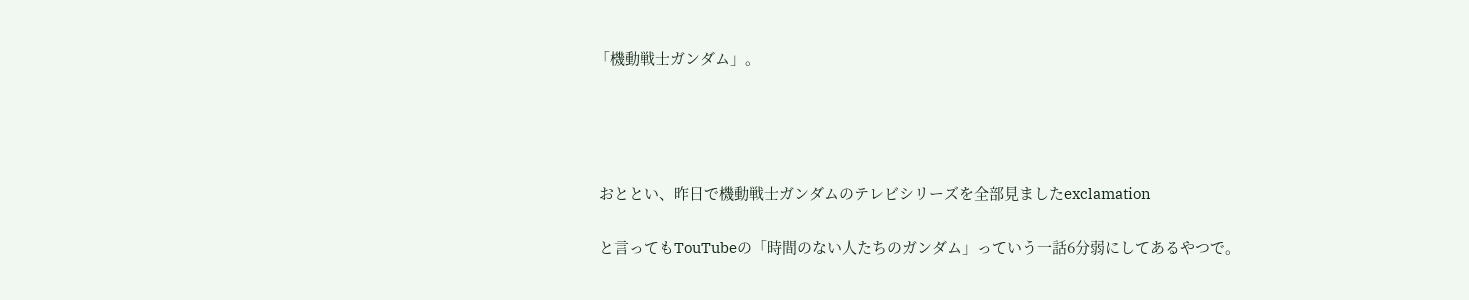「機動戦士ガンダム」。




 おととい、昨日で機動戦士ガンダムのテレビシリーズを全部見ましたexclamation

 と言ってもTouTubeの「時間のない人たちのガンダム」っていう一話6分弱にしてあるやつで。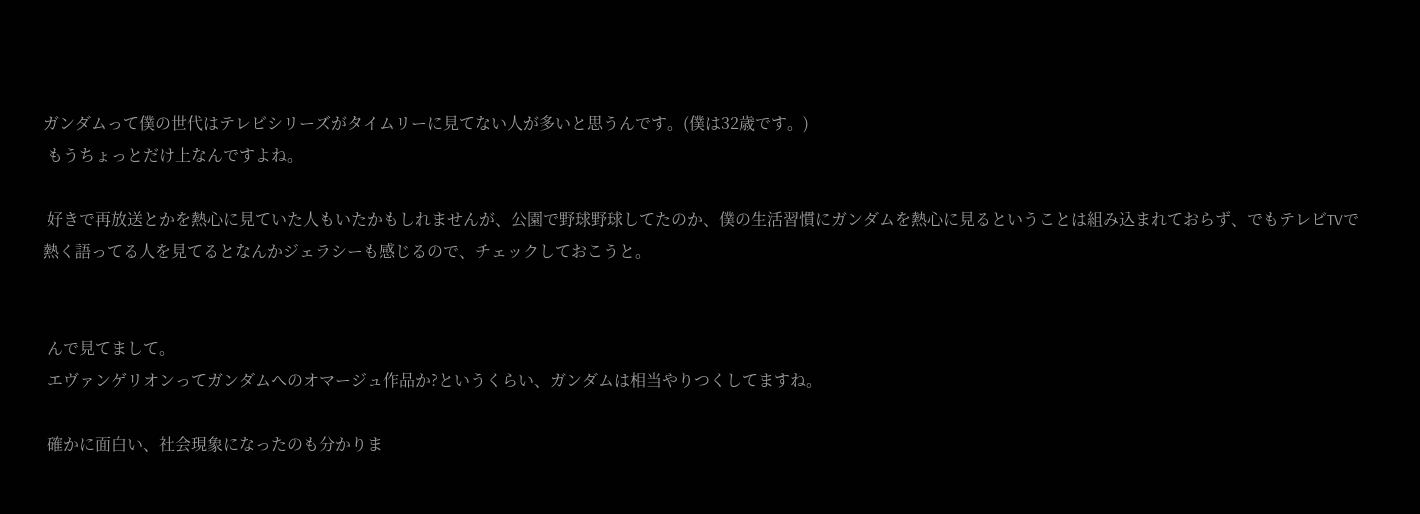ガンダムって僕の世代はテレビシリーズがタイムリーに見てない人が多いと思うんです。(僕は32歳です。)
 もうちょっとだけ上なんですよね。

 好きで再放送とかを熱心に見ていた人もいたかもしれませんが、公園で野球野球してたのか、僕の生活習慣にガンダムを熱心に見るということは組み込まれておらず、でもテレビTVで熱く語ってる人を見てるとなんかジェラシーも感じるので、チェックしておこうと。


 んで見てまして。
 エヴァンゲリオンってガンダムへのオマージュ作品か?というくらい、ガンダムは相当やりつくしてますね。

 確かに面白い、社会現象になったのも分かりま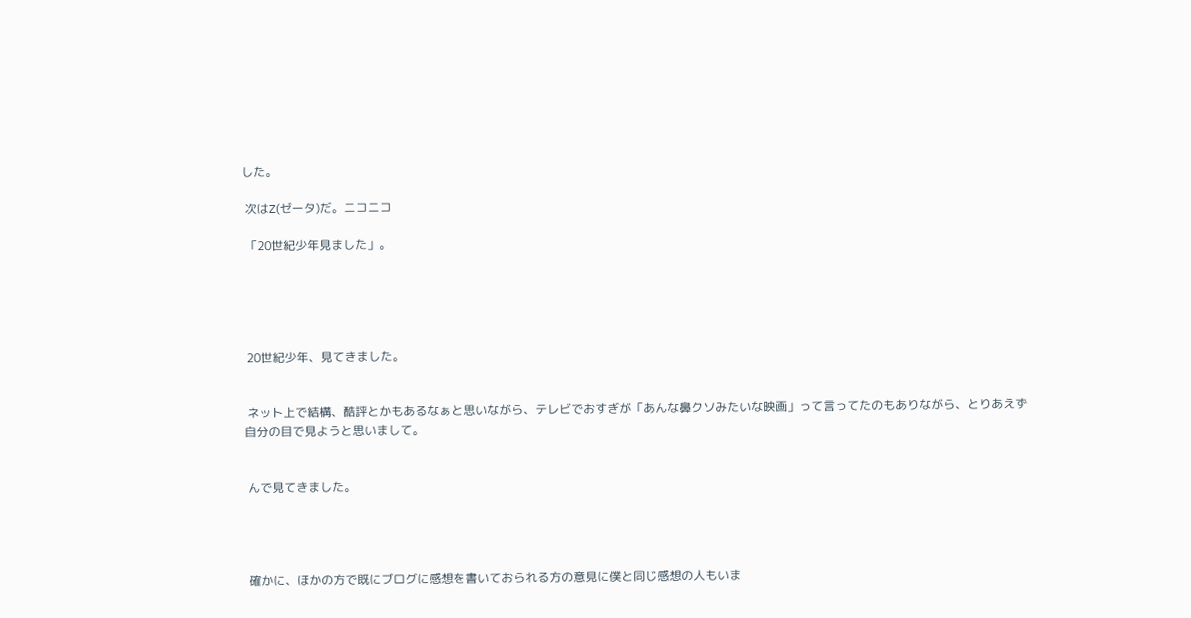した。

 次はZ(ゼータ)だ。ニコニコ

 「20世紀少年見ました」。





 20世紀少年、見てきました。


 ネット上で結構、酷評とかもあるなぁと思いながら、テレビでおすぎが「あんな鼻クソみたいな映画」って言ってたのもありながら、とりあえず自分の目で見ようと思いまして。


 んで見てきました。




 確かに、ほかの方で既にブログに感想を書いておられる方の意見に僕と同じ感想の人もいま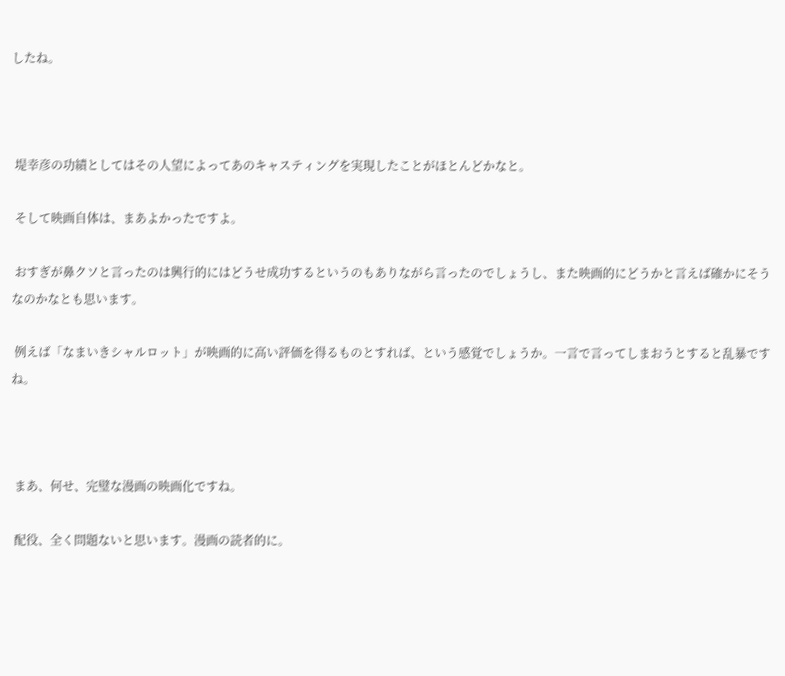したね。



 堤幸彦の功績としてはその人望によってあのキャスティングを実現したことがほとんどかなと。

 そして映画自体は、まあよかったですよ。

 おすぎが鼻クソと言ったのは興行的にはどうせ成功するというのもありながら言ったのでしょうし、また映画的にどうかと言えば確かにそうなのかなとも思います。

 例えば「なまいきシャルロット」が映画的に高い評価を得るものとすれば、という感覚でしょうか。一言で言ってしまおうとすると乱暴ですね。



 まあ、何せ、完璧な漫画の映画化ですね。

 配役、全く問題ないと思います。漫画の読者的に。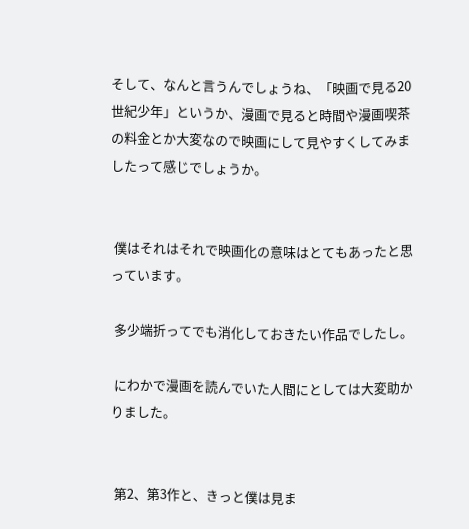そして、なんと言うんでしょうね、「映画で見る20世紀少年」というか、漫画で見ると時間や漫画喫茶の料金とか大変なので映画にして見やすくしてみましたって感じでしょうか。


 僕はそれはそれで映画化の意味はとてもあったと思っています。

 多少端折ってでも消化しておきたい作品でしたし。

 にわかで漫画を読んでいた人間にとしては大変助かりました。


 第2、第3作と、きっと僕は見ま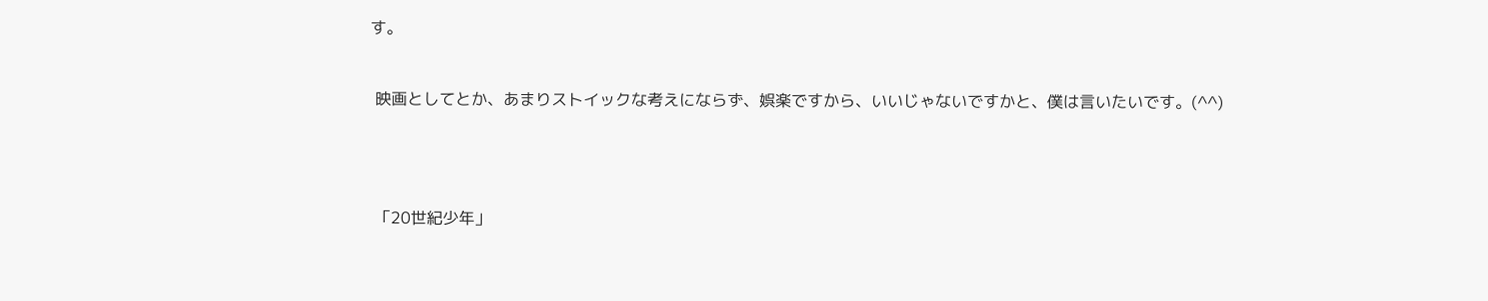す。


 映画としてとか、あまりストイックな考えにならず、娯楽ですから、いいじゃないですかと、僕は言いたいです。(^^)




 「20世紀少年」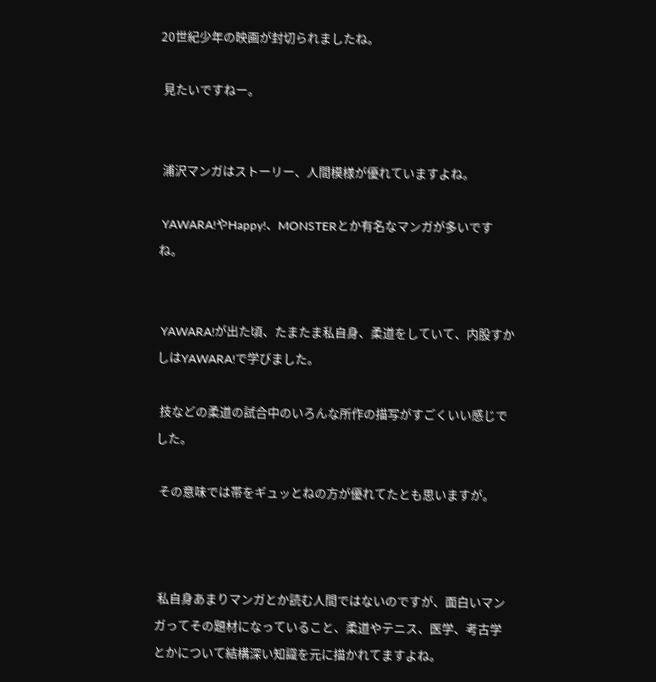20世紀少年の映画が封切られましたね。

 見たいですねー。


 浦沢マンガはストーリー、人間模様が優れていますよね。

 YAWARA!やHappy!、MONSTERとか有名なマンガが多いですね。


 YAWARA!が出た頃、たまたま私自身、柔道をしていて、内股すかしはYAWARA!で学びました。

 技などの柔道の試合中のいろんな所作の描写がすごくいい感じでした。

 その意味では帯をギュッとねの方が優れてたとも思いますが。



 私自身あまりマンガとか読む人間ではないのですが、面白いマンガってその題材になっていること、柔道やテニス、医学、考古学とかについて結構深い知識を元に描かれてますよね。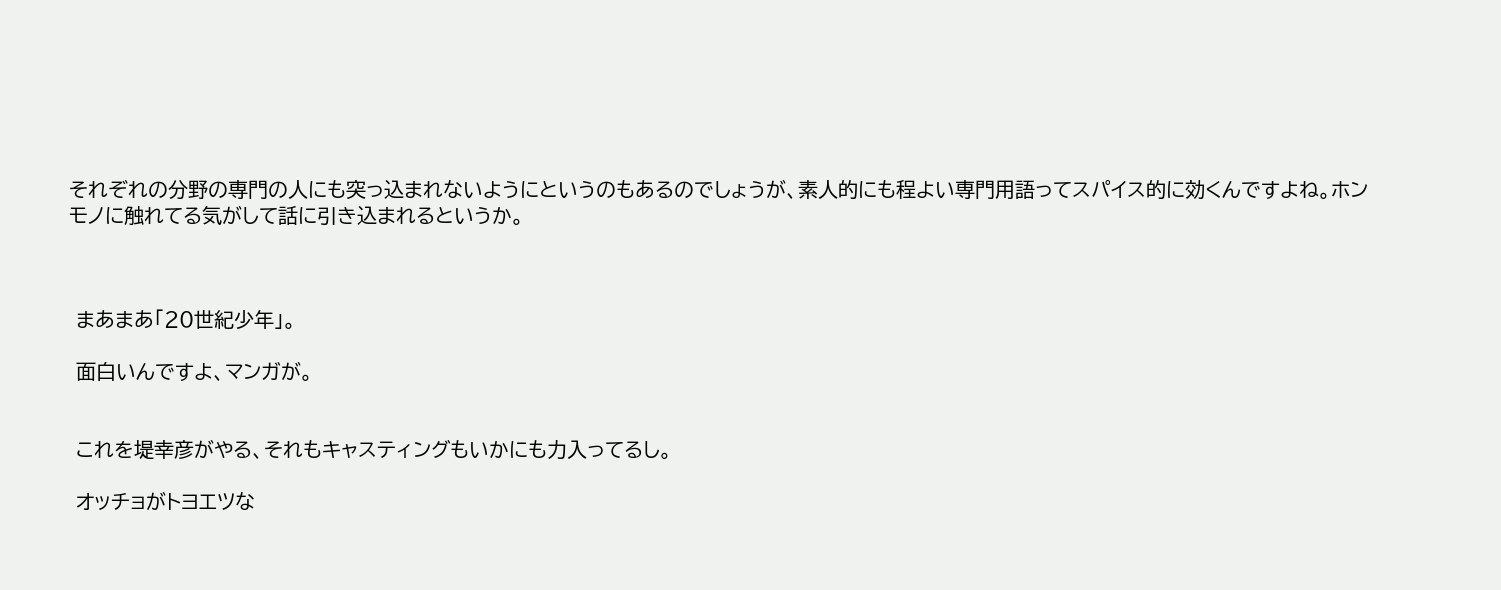それぞれの分野の専門の人にも突っ込まれないようにというのもあるのでしょうが、素人的にも程よい専門用語ってスパイス的に効くんですよね。ホンモノに触れてる気がして話に引き込まれるというか。



 まあまあ「20世紀少年」。

 面白いんですよ、マンガが。


 これを堤幸彦がやる、それもキャスティングもいかにも力入ってるし。

 オッチョがトヨエツな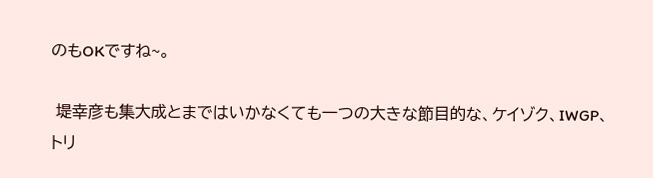のもOKですね~。

 堤幸彦も集大成とまではいかなくても一つの大きな節目的な、ケイゾク、IWGP、トリ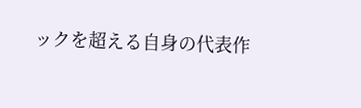ックを超える自身の代表作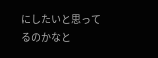にしたいと思ってるのかなと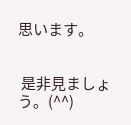思います。


 是非見ましょう。(^^)